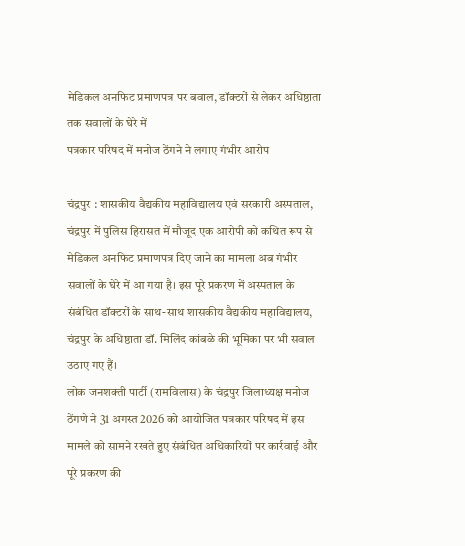मेडिकल अनफिट प्रमाणपत्र पर बवाल, डॉक्टरों से लेकर अधिष्ठाता तक सवालों के घेरे में
पत्रकार परिषद में मनोज ठेंगने ने लगाए गंभीर आरोप

चंद्रपुर : शासकीय वैद्यकीय महाविद्यालय एवं सरकारी अस्पताल, चंद्रपुर में पुलिस हिरासत में मौजूद एक आरोपी को कथित रूप से मेडिकल अनफिट प्रमाणपत्र दिए जाने का मामला अब गंभीर सवालों के घेरे में आ गया है। इस पूरे प्रकरण में अस्पताल के संबंधित डॉक्टरों के साथ-साथ शासकीय वैद्यकीय महाविद्यालय, चंद्रपुर के अधिष्ठाता डॉ. मिलिंद कांबळे की भूमिका पर भी सवाल उठाए गए हैं।
लोक जनशक्ती पार्टी (रामविलास) के चंद्रपुर जिलाध्यक्ष मनोज ठेंगणे ने 31 अगस्त 2026 को आयोजित पत्रकार परिषद में इस मामले को सामने रखते हुए संबंधित अधिकारियों पर कार्रवाई और पूरे प्रकरण की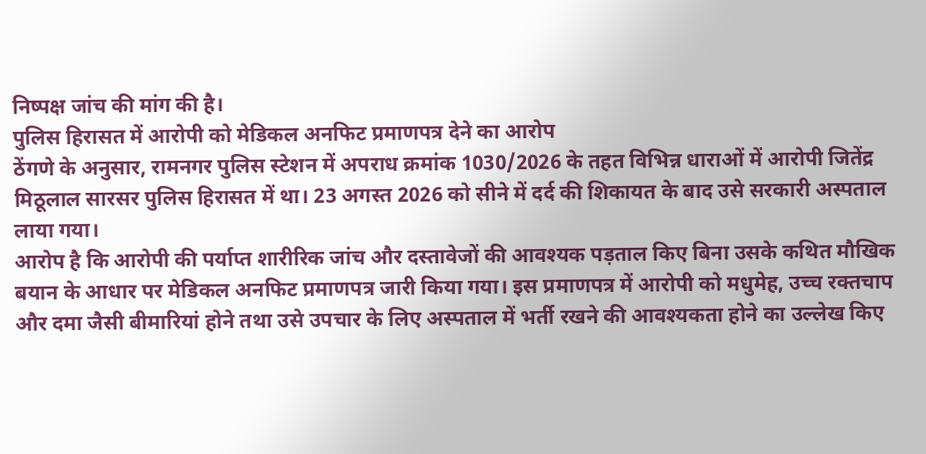निष्पक्ष जांच की मांग की है।
पुलिस हिरासत में आरोपी को मेडिकल अनफिट प्रमाणपत्र देने का आरोप
ठेंगणे के अनुसार, रामनगर पुलिस स्टेशन में अपराध क्रमांक 1030/2026 के तहत विभिन्न धाराओं में आरोपी जितेंद्र मिठूलाल सारसर पुलिस हिरासत में था। 23 अगस्त 2026 को सीने में दर्द की शिकायत के बाद उसे सरकारी अस्पताल लाया गया।
आरोप है कि आरोपी की पर्याप्त शारीरिक जांच और दस्तावेजों की आवश्यक पड़ताल किए बिना उसके कथित मौखिक बयान के आधार पर मेडिकल अनफिट प्रमाणपत्र जारी किया गया। इस प्रमाणपत्र में आरोपी को मधुमेह, उच्च रक्तचाप और दमा जैसी बीमारियां होने तथा उसे उपचार के लिए अस्पताल में भर्ती रखने की आवश्यकता होने का उल्लेख किए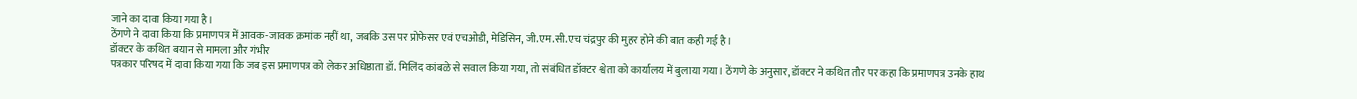जाने का दावा किया गया है।
ठेंगणे ने दावा किया कि प्रमाणपत्र में आवक-जावक क्रमांक नहीं था, जबकि उस पर प्रोफेसर एवं एचओडी, मेडिसिन, जी.एम.सी.एच चंद्रपुर की मुहर होने की बात कही गई है।
डॉक्टर के कथित बयान से मामला और गंभीर
पत्रकार परिषद में दावा किया गया कि जब इस प्रमाणपत्र को लेकर अधिष्ठाता डॉ. मिलिंद कांबळे से सवाल किया गया, तो संबंधित डॉक्टर श्वेता को कार्यालय में बुलाया गया। ठेंगणे के अनुसार, डॉक्टर ने कथित तौर पर कहा कि प्रमाणपत्र उनके हाथ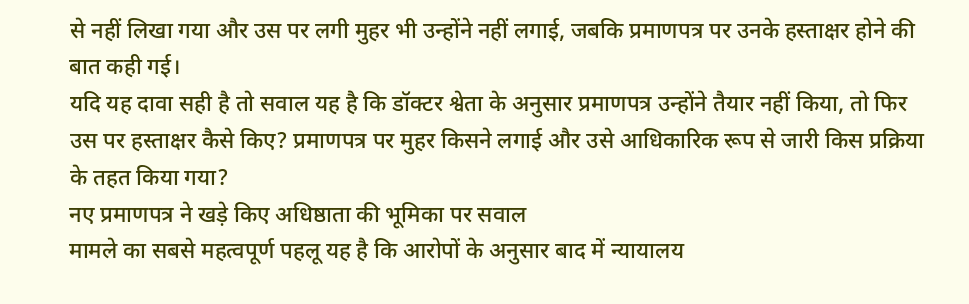से नहीं लिखा गया और उस पर लगी मुहर भी उन्होंने नहीं लगाई, जबकि प्रमाणपत्र पर उनके हस्ताक्षर होने की बात कही गई।
यदि यह दावा सही है तो सवाल यह है कि डॉक्टर श्वेता के अनुसार प्रमाणपत्र उन्होंने तैयार नहीं किया, तो फिर उस पर हस्ताक्षर कैसे किए? प्रमाणपत्र पर मुहर किसने लगाई और उसे आधिकारिक रूप से जारी किस प्रक्रिया के तहत किया गया?
नए प्रमाणपत्र ने खड़े किए अधिष्ठाता की भूमिका पर सवाल
मामले का सबसे महत्वपूर्ण पहलू यह है कि आरोपों के अनुसार बाद में न्यायालय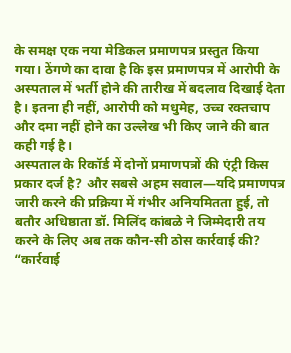के समक्ष एक नया मेडिकल प्रमाणपत्र प्रस्तुत किया गया। ठेंगणे का दावा है कि इस प्रमाणपत्र में आरोपी के अस्पताल में भर्ती होने की तारीख में बदलाव दिखाई देता है। इतना ही नहीं, आरोपी को मधुमेह, उच्च रक्तचाप और दमा नहीं होने का उल्लेख भी किए जाने की बात कही गई है।
अस्पताल के रिकॉर्ड में दोनों प्रमाणपत्रों की एंट्री किस प्रकार दर्ज है? और सबसे अहम सवाल—यदि प्रमाणपत्र जारी करने की प्रक्रिया में गंभीर अनियमितता हुई, तो बतौर अधिष्ठाता डॉ. मिलिंद कांबळे ने जिम्मेदारी तय करने के लिए अब तक कौन-सी ठोस कार्रवाई की?
“कार्रवाई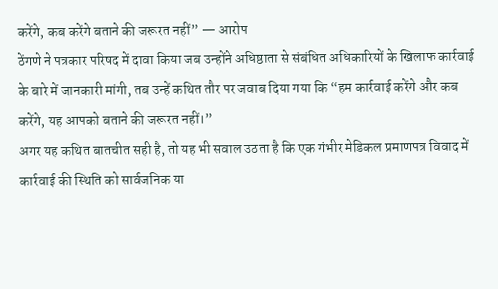करेंगे, कब करेंगे बताने की जरूरत नहीं” — आरोप
ठेंगणे ने पत्रकार परिषद में दावा किया जब उन्होंने अधिष्ठाता से संबंधित अधिकारियों के खिलाफ कार्रवाई के बारे में जानकारी मांगी, तब उन्हें कथित तौर पर जवाब दिया गया कि “हम कार्रवाई करेंगे और कब करेंगे, यह आपको बताने की जरूरत नहीं।”
अगर यह कथित बातचीत सही है, तो यह भी सवाल उठता है कि एक गंभीर मेडिकल प्रमाणपत्र विवाद में कार्रवाई की स्थिति को सार्वजनिक या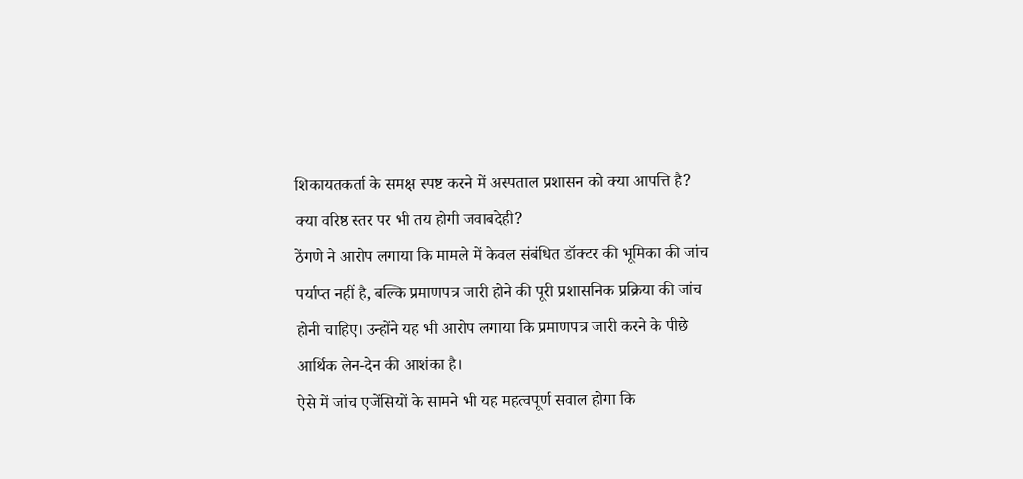शिकायतकर्ता के समक्ष स्पष्ट करने में अस्पताल प्रशासन को क्या आपत्ति है?
क्या वरिष्ठ स्तर पर भी तय होगी जवाबदेही?
ठेंगणे ने आरोप लगाया कि मामले में केवल संबंधित डॉक्टर की भूमिका की जांच पर्याप्त नहीं है, बल्कि प्रमाणपत्र जारी होने की पूरी प्रशासनिक प्रक्रिया की जांच होनी चाहिए। उन्होंने यह भी आरोप लगाया कि प्रमाणपत्र जारी करने के पीछे आर्थिक लेन-देन की आशंका है।
ऐसे में जांच एजेंसियों के सामने भी यह महत्वपूर्ण सवाल होगा कि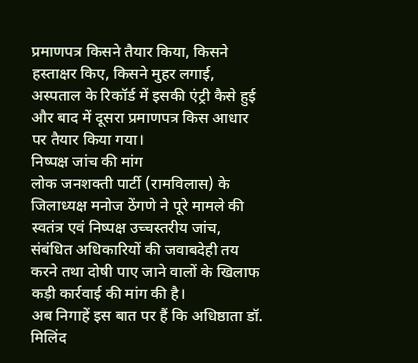प्रमाणपत्र किसने तैयार किया, किसने हस्ताक्षर किए, किसने मुहर लगाई, अस्पताल के रिकॉर्ड में इसकी एंट्री कैसे हुई और बाद में दूसरा प्रमाणपत्र किस आधार पर तैयार किया गया।
निष्पक्ष जांच की मांग
लोक जनशक्ती पार्टी (रामविलास) के जिलाध्यक्ष मनोज ठेंगणे ने पूरे मामले की स्वतंत्र एवं निष्पक्ष उच्चस्तरीय जांच, संबंधित अधिकारियों की जवाबदेही तय करने तथा दोषी पाए जाने वालों के खिलाफ कड़ी कार्रवाई की मांग की है।
अब निगाहें इस बात पर हैं कि अधिष्ठाता डॉ. मिलिंद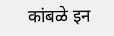कांबळे इन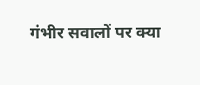गंभीर सवालों पर क्या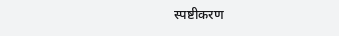स्पष्टीकरण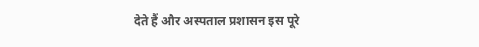देते हैं और अस्पताल प्रशासन इस पूरे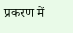प्रकरण में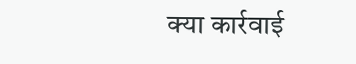क्या कार्रवाई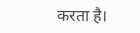करता है।